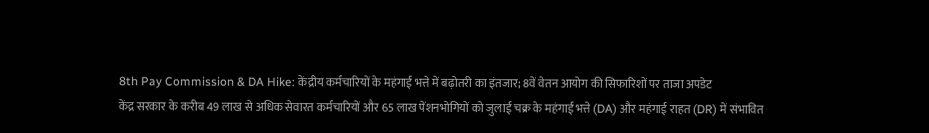8th Pay Commission & DA Hike: केंद्रीय कर्मचारियों के महंगाई भत्ते में बढ़ोतरी का इंतजार; 8वें वेतन आयोग की सिफारिशों पर ताजा अपडेट
केंद्र सरकार के करीब 49 लाख से अधिक सेवारत कर्मचारियों और 65 लाख पेंशनभोगियों को जुलाई चक्र के महंगाई भत्ते (DA) और महंगाई राहत (DR) में संभावित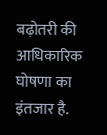बढ़ोतरी की आधिकारिक घोषणा का इंतजार है.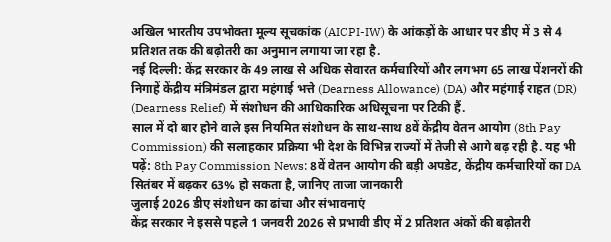अखिल भारतीय उपभोक्ता मूल्य सूचकांक (AICPI-IW) के आंकड़ों के आधार पर डीए में 3 से 4 प्रतिशत तक की बढ़ोतरी का अनुमान लगाया जा रहा है.
नई दिल्ली: केंद्र सरकार के 49 लाख से अधिक सेवारत कर्मचारियों और लगभग 65 लाख पेंशनरों की निगाहें केंद्रीय मंत्रिमंडल द्वारा महंगाई भत्ते (Dearness Allowance) (DA) और महंगाई राहत (DR) (Dearness Relief) में संशोधन की आधिकारिक अधिसूचना पर टिकी हैं.
साल में दो बार होने वाले इस नियमित संशोधन के साथ-साथ 8वें केंद्रीय वेतन आयोग (8th Pay Commission) की सलाहकार प्रक्रिया भी देश के विभिन्न राज्यों में तेजी से आगे बढ़ रही है. यह भी पढ़ें: 8th Pay Commission News: 8वें वेतन आयोग की बड़ी अपडेट, केंद्रीय कर्मचारियों का DA सितंबर में बढ़कर 63% हो सकता है, जानिए ताजा जानकारी
जुलाई 2026 डीए संशोधन का ढांचा और संभावनाएं
केंद्र सरकार ने इससे पहले 1 जनवरी 2026 से प्रभावी डीए में 2 प्रतिशत अंकों की बढ़ोतरी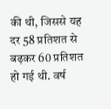की थी, जिससे यह दर 58 प्रतिशत से बढ़कर 60 प्रतिशत हो गई थी. वर्ष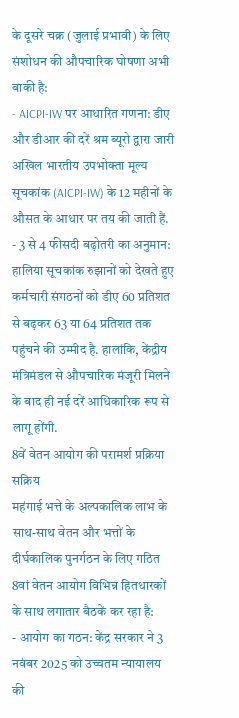के दूसरे चक्र (जुलाई प्रभावी) के लिए संशोधन की औपचारिक घोषणा अभी बाकी है:
- AICPI-IW पर आधारित गणना: डीए और डीआर की दरें श्रम ब्यूरो द्वारा जारी अखिल भारतीय उपभोक्ता मूल्य सूचकांक (AICPI-IW) के 12 महीनों के औसत के आधार पर तय की जाती हैं.
- 3 से 4 फीसदी बढ़ोतरी का अनुमान: हालिया सूचकांक रुझानों को देखते हुए कर्मचारी संगठनों को डीए 60 प्रतिशत से बढ़कर 63 या 64 प्रतिशत तक पहुंचने की उम्मीद है. हालांकि, केंद्रीय मंत्रिमंडल से औपचारिक मंजूरी मिलने के बाद ही नई दरें आधिकारिक रूप से लागू होंगी.
8वें वेतन आयोग की परामर्श प्रक्रिया सक्रिय
महंगाई भत्ते के अल्पकालिक लाभ के साथ-साथ वेतन और भत्तों के दीर्घकालिक पुनर्गठन के लिए गठित 8वां वेतन आयोग विभिन्न हितधारकों के साथ लगातार बैठकें कर रहा है:
- आयोग का गठन: केंद्र सरकार ने 3 नवंबर 2025 को उच्चतम न्यायालय की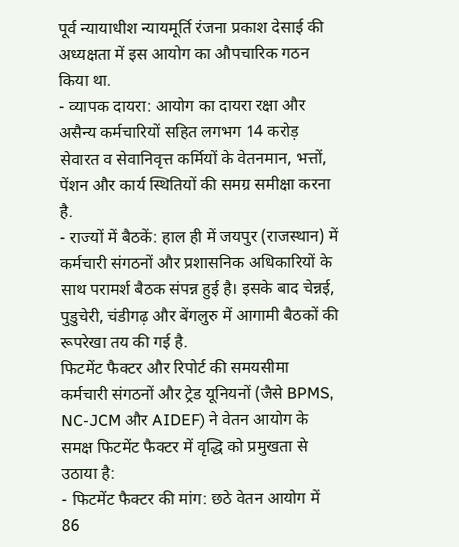पूर्व न्यायाधीश न्यायमूर्ति रंजना प्रकाश देसाई की अध्यक्षता में इस आयोग का औपचारिक गठन किया था.
- व्यापक दायरा: आयोग का दायरा रक्षा और असैन्य कर्मचारियों सहित लगभग 14 करोड़ सेवारत व सेवानिवृत्त कर्मियों के वेतनमान, भत्तों, पेंशन और कार्य स्थितियों की समग्र समीक्षा करना है.
- राज्यों में बैठकें: हाल ही में जयपुर (राजस्थान) में कर्मचारी संगठनों और प्रशासनिक अधिकारियों के साथ परामर्श बैठक संपन्न हुई है। इसके बाद चेन्नई, पुडुचेरी, चंडीगढ़ और बेंगलुरु में आगामी बैठकों की रूपरेखा तय की गई है.
फिटमेंट फैक्टर और रिपोर्ट की समयसीमा
कर्मचारी संगठनों और ट्रेड यूनियनों (जैसे BPMS, NC-JCM और AIDEF) ने वेतन आयोग के समक्ष फिटमेंट फैक्टर में वृद्धि को प्रमुखता से उठाया है:
- फिटमेंट फैक्टर की मांग: छठे वेतन आयोग में 86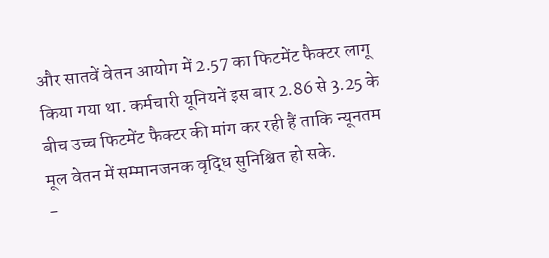और सातवें वेतन आयोग में 2.57 का फिटमेंट फैक्टर लागू किया गया था. कर्मचारी यूनियनें इस बार 2.86 से 3.25 के बीच उच्च फिटमेंट फैक्टर की मांग कर रही हैं ताकि न्यूनतम मूल वेतन में सम्मानजनक वृद्धि सुनिश्चित हो सके.
-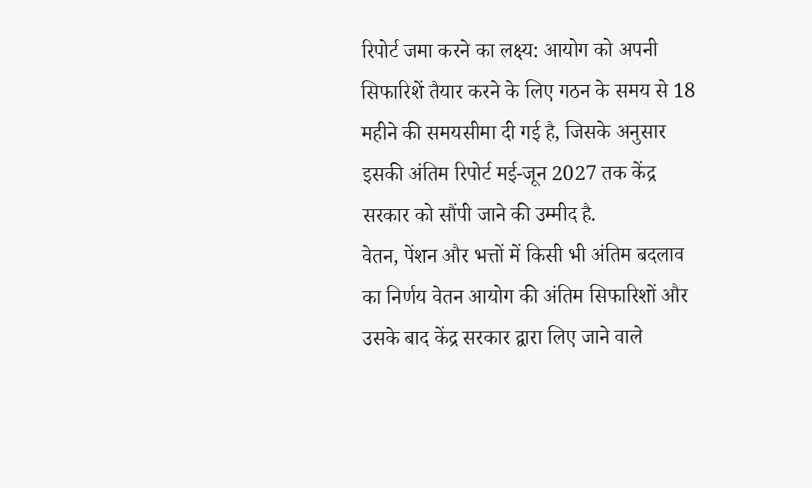रिपोर्ट जमा करने का लक्ष्य: आयोग को अपनी सिफारिशें तैयार करने के लिए गठन के समय से 18 महीने की समयसीमा दी गई है, जिसके अनुसार इसकी अंतिम रिपोर्ट मई-जून 2027 तक केंद्र सरकार को सौंपी जाने की उम्मीद है.
वेतन, पेंशन और भत्तों में किसी भी अंतिम बदलाव का निर्णय वेतन आयोग की अंतिम सिफारिशों और उसके बाद केंद्र सरकार द्वारा लिए जाने वाले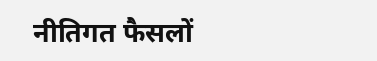नीतिगत फैसलों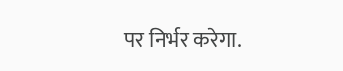पर निर्भर करेगा.